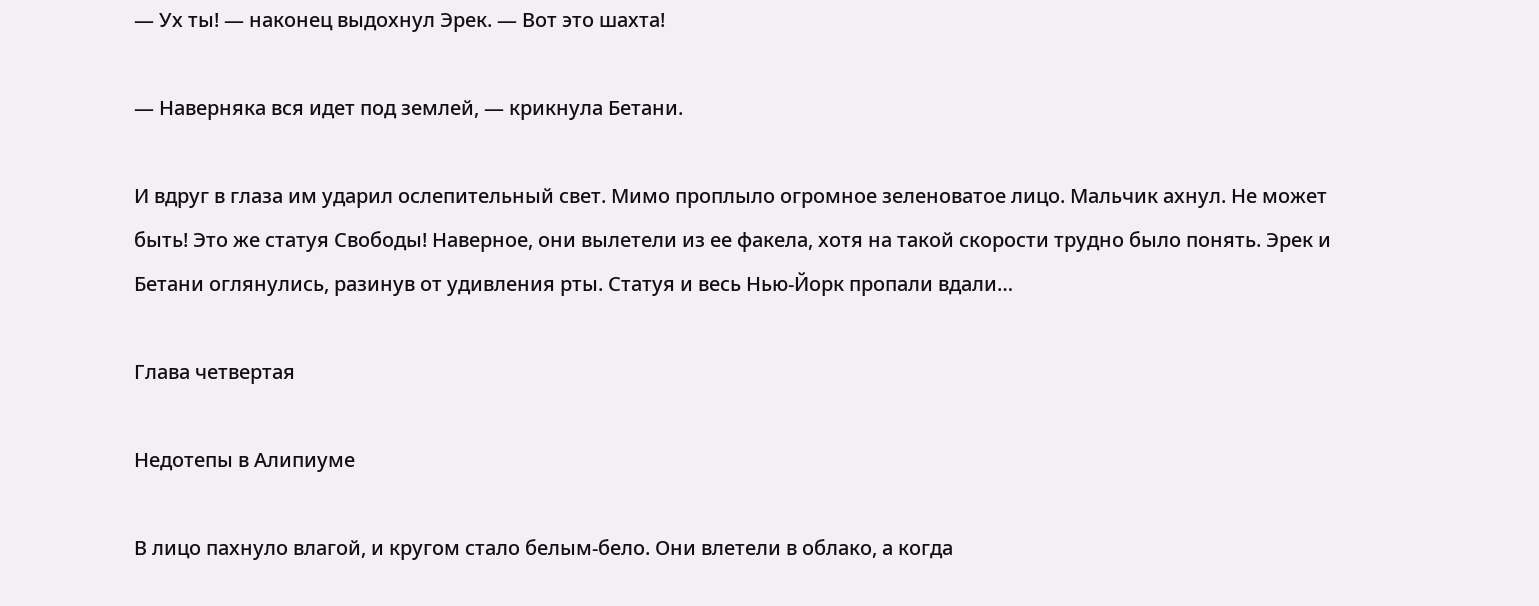— Ух ты! — наконец выдохнул Эрек. — Вот это шахта!

— Наверняка вся идет под землей, — крикнула Бетани.

И вдруг в глаза им ударил ослепительный свет. Мимо проплыло огромное зеленоватое лицо. Мальчик ахнул. Не может быть! Это же статуя Свободы! Наверное, они вылетели из ее факела, хотя на такой скорости трудно было понять. Эрек и Бетани оглянулись, разинув от удивления рты. Статуя и весь Нью-Йорк пропали вдали…

Глава четвертая

Недотепы в Алипиуме

В лицо пахнуло влагой, и кругом стало белым-бело. Они влетели в облако, а когда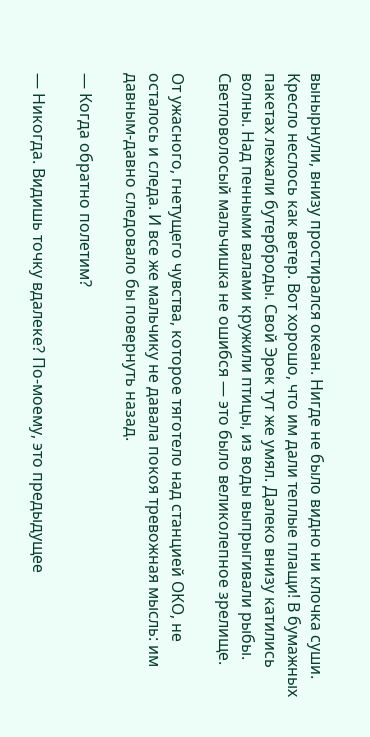вынырнули, внизу простирался океан. Нигде не было видно ни клочка суши. Кресло неслось как ветер. Вот хорошо, что им дали теплые плащи! В бумажных пакетах лежали бутерброды. Свой Эрек тут же умял. Далеко внизу катились волны. Над пенными валами кружили птицы, из воды выпрыгивали рыбы. Светловолосый мальчишка не ошибся — это было великолепное зрелище.

От ужасного, гнетущего чувства, которое тяготело над станцией ОКО, не осталось и следа. И все же мальчику не давала покоя тревожная мысль: им давным-давно следовало бы повернуть назад.

— Когда обратно полетим?

— Никогда. Видишь точку вдалеке? По-моему, это предыдущее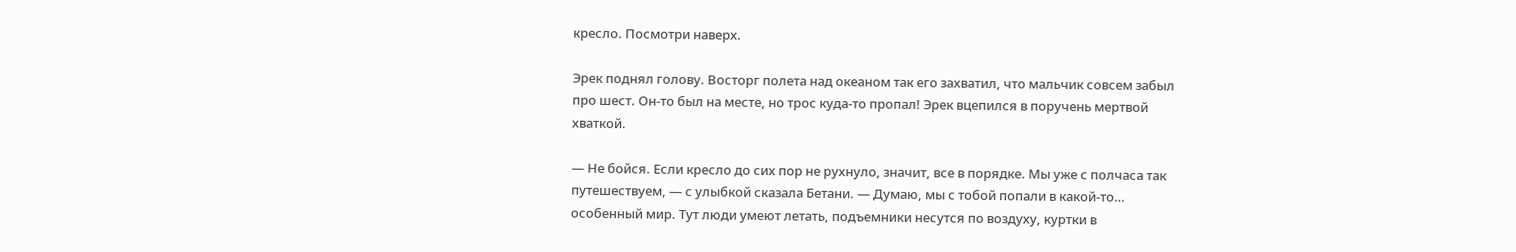кресло. Посмотри наверх.

Эрек поднял голову. Восторг полета над океаном так его захватил, что мальчик совсем забыл про шест. Он-то был на месте, но трос куда-то пропал! Эрек вцепился в поручень мертвой хваткой.

— Не бойся. Если кресло до сих пор не рухнуло, значит, все в порядке. Мы уже с полчаса так путешествуем, — с улыбкой сказала Бетани. — Думаю, мы с тобой попали в какой-то… особенный мир. Тут люди умеют летать, подъемники несутся по воздуху, куртки в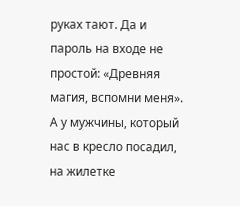руках тают. Да и пароль на входе не простой: «Древняя магия, вспомни меня». А у мужчины, который нас в кресло посадил, на жилетке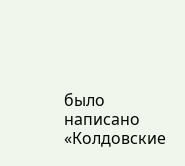было написано «Колдовские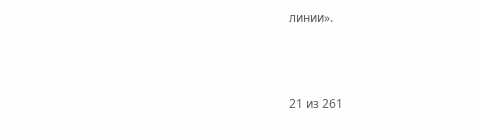линии».



21 из 261